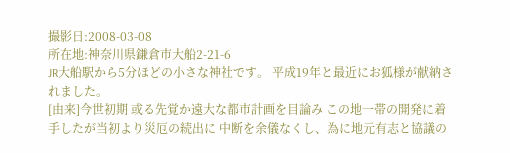撮影日:2008-03-08
所在地:神奈川県鎌倉市大船2-21-6
JR大船駅から5分ほどの小さな神社です。 平成19年と最近にお狐様が献納されました。
[由来]今世初期 或る先覚か遠大な都市計画を目論み この地一帯の開発に着手したが当初より災厄の続出に 中断を余儀なくし、為に地元有志と協議の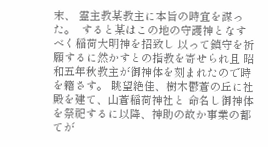末、 霊主教某教主に本旨の時宜を謀った。  すると某はこの地の守護神となすべく稲荷大明神を招致し 以って鎮守を祈願するに然かすとの指教を寄せられ且 昭和五年秋教主が御神体を刻まれたので時を籍さす。 眺望絶佳、樹木鬱蒼の丘に社殿を建て、山蒼稲荷神社と 命名し御神体を祭祀するに以降、神助の故か事業の都てが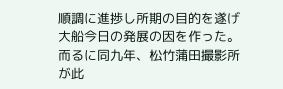順調に進捗し所期の目的を遂げ大船今日の発展の因を作った。  而るに同九年、松竹蒲田撮影所が此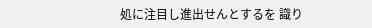処に注目し進出せんとするを 識り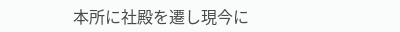本所に社殿を遷し現今に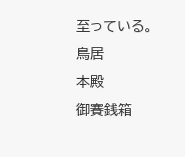至っている。
鳥居
本殿
御賽銭箱